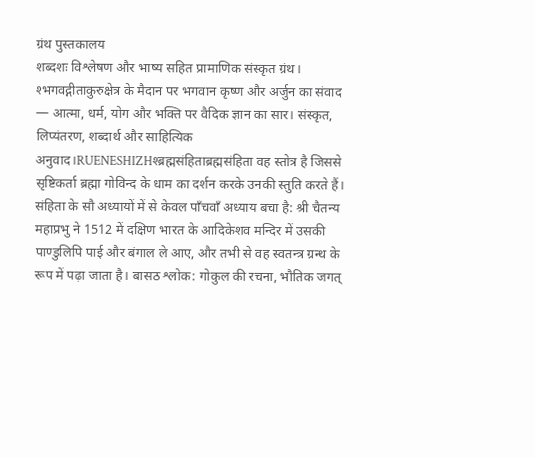ग्रंथ पुस्तकालय
शब्दशः विश्लेषण और भाष्य सहित प्रामाणिक संस्कृत ग्रंथ।
श्भगवद्गीताकुरुक्षेत्र के मैदान पर भगवान कृष्ण और अर्जुन का संवाद — आत्मा, धर्म, योग और भक्ति पर वैदिक ज्ञान का सार। संस्कृत, लिप्यंतरण, शब्दार्थ और साहित्यिक अनुवाद।RUENESHIZHश्ब्रह्मसंहिताब्रह्मसंहिता वह स्तोत्र है जिससे सृष्टिकर्ता ब्रह्मा गोविन्द के धाम का दर्शन करके उनकी स्तुति करते हैं। संहिता के सौ अध्यायों में से केवल पाँचवाँ अध्याय बचा है: श्री चैतन्य महाप्रभु ने 1512 में दक्षिण भारत के आदिकेशव मन्दिर में उसकी पाण्डुलिपि पाई और बंगाल ले आए, और तभी से वह स्वतन्त्र ग्रन्थ के रूप में पढ़ा जाता है। बासठ श्लोक: गोकुल की रचना, भौतिक जगत्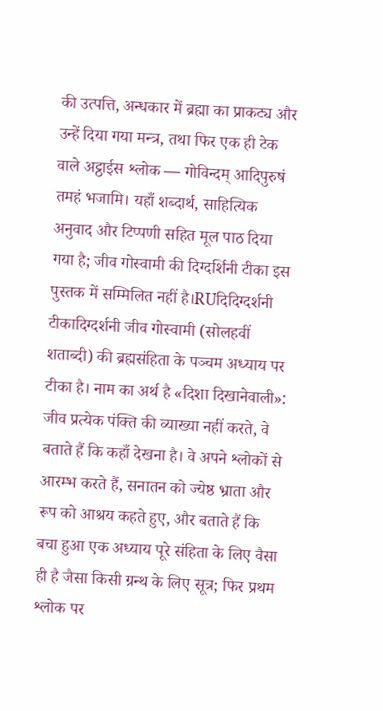की उत्पत्ति, अन्धकार में ब्रह्मा का प्राकट्य और उन्हें दिया गया मन्त्र, तथा फिर एक ही टेक वाले अट्ठाईस श्लोक — गोविन्दम् आदिपुरुषं तमहं भजामि। यहाँ शब्दार्थ, साहित्यिक अनुवाद और टिप्पणी सहित मूल पाठ दिया गया है; जीव गोस्वामी की दिग्दर्शिनी टीका इस पुस्तक में सम्मिलित नहीं है।RUदिदिग्दर्शनी टीकादिग्दर्शनी जीव गोस्वामी (सोलहवीं शताब्दी) की ब्रह्मसंहिता के पञ्चम अध्याय पर टीका है। नाम का अर्थ है «दिशा दिखानेवाली»: जीव प्रत्येक पंक्ति की व्याख्या नहीं करते, वे बताते हैं कि कहाँ देखना है। वे अपने श्लोकों से आरम्भ करते हैं, सनातन को ज्येष्ठ भ्राता और रूप को आश्रय कहते हुए, और बताते हैं कि बचा हुआ एक अध्याय पूरे संहिता के लिए वैसा ही है जैसा किसी ग्रन्थ के लिए सूत्र; फिर प्रथम श्लोक पर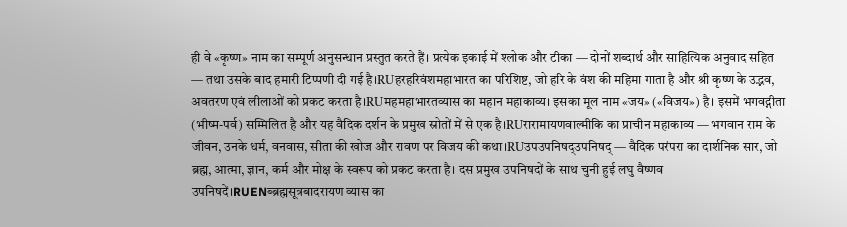ही वे «कृष्ण» नाम का सम्पूर्ण अनुसन्धान प्रस्तुत करते हैं। प्रत्येक इकाई में श्लोक और टीका — दोनों शब्दार्थ और साहित्यिक अनुवाद सहित — तथा उसके बाद हमारी टिप्पणी दी गई है।RUहरहरिवंशमहाभारत का परिशिष्ट, जो हरि के वंश की महिमा गाता है और श्री कृष्ण के उद्भव, अवतरण एवं लीलाओं को प्रकट करता है।RUमहमहाभारतव्यास का महान महाकाव्य। इसका मूल नाम «जय» («विजय») है। इसमें भगवद्गीता (भीष्म-पर्व) सम्मिलित है और यह वैदिक दर्शन के प्रमुख स्रोतों में से एक है।RUरारामायणवाल्मीकि का प्राचीन महाकाव्य — भगवान राम के जीवन, उनके धर्म, वनवास, सीता की खोज और रावण पर विजय की कथा।RUउपउपनिषद्उपनिषद् — वैदिक परंपरा का दार्शनिक सार, जो ब्रह्म, आत्मा, ज्ञान, कर्म और मोक्ष के स्वरूप को प्रकट करता है। दस प्रमुख उपनिषदों के साथ चुनी हुई लघु वैष्णव उपनिषदें।RUENब्ब्रह्मसूत्रबादरायण व्यास का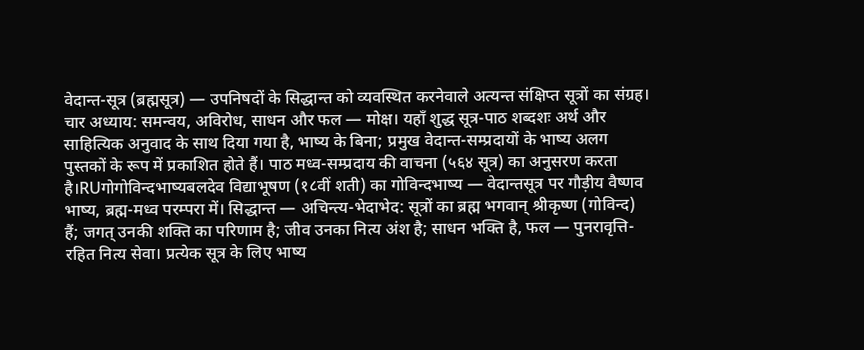वेदान्त-सूत्र (ब्रह्मसूत्र) — उपनिषदों के सिद्धान्त को व्यवस्थित करनेवाले अत्यन्त संक्षिप्त सूत्रों का संग्रह। चार अध्याय: समन्वय, अविरोध, साधन और फल — मोक्ष। यहाँ शुद्ध सूत्र-पाठ शब्दशः अर्थ और साहित्यिक अनुवाद के साथ दिया गया है, भाष्य के बिना; प्रमुख वेदान्त-सम्प्रदायों के भाष्य अलग पुस्तकों के रूप में प्रकाशित होते हैं। पाठ मध्व-सम्प्रदाय की वाचना (५६४ सूत्र) का अनुसरण करता है।RUगोगोविन्दभाष्यबलदेव विद्याभूषण (१८वीं शती) का गोविन्दभाष्य — वेदान्तसूत्र पर गौड़ीय वैष्णव भाष्य, ब्रह्म-मध्व परम्परा में। सिद्धान्त — अचिन्त्य-भेदाभेद: सूत्रों का ब्रह्म भगवान् श्रीकृष्ण (गोविन्द) हैं; जगत् उनकी शक्ति का परिणाम है; जीव उनका नित्य अंश है; साधन भक्ति है, फल — पुनरावृत्ति-रहित नित्य सेवा। प्रत्येक सूत्र के लिए भाष्य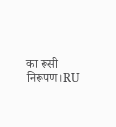का रूसी निरूपण।RU